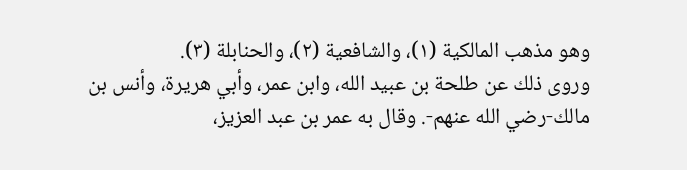وهو مذهب المالكية (١)، والشافعية (٢)، والحنابلة (٣).
وروى ذلك عن طلحة بن عبيد الله، وابن عمر، وأبي هريرة، وأنس بن مالك-رضي الله عنهم-. وقال به عمر بن عبد العزيز،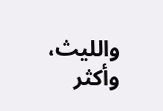والليث، وأكثر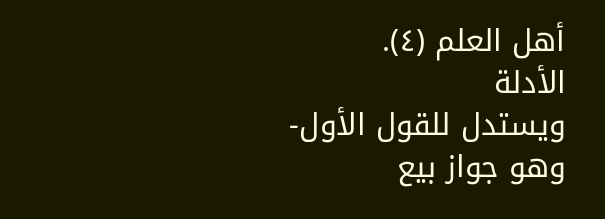أهل العلم (٤).
الأدلة
ويستدل للقول الأول- وهو جواز بيع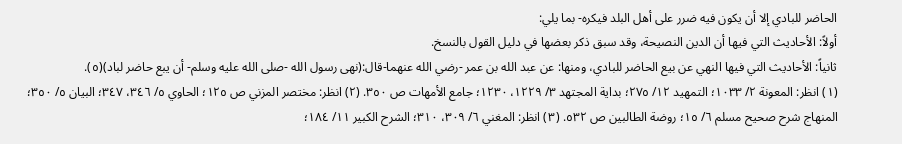الحاضر للبادي إلا أن يكون فيه ضرر على أهل البلد فيكره- بما يلي:
أولاً: الأحاديث التي فيها أن الدين النصيحة، وقد سبق ذكر بعضها في دليل القول بالنسخ.
ثانياً: الأحاديث التي فيها النهي عن بيع الحاضر للبادي، ومنها: عن عبد الله بن عمر -رضي الله عنهما-قال:(نهى رسول الله -صلى الله عليه وسلم- أن يبع حاضر لباد)(٥).
(١) انظر: المعونة ٢/ ١٠٣٣؛ التمهيد ١٢/ ٢٧٥؛ بداية المجتهد ٣/ ١٢٢٩، ١٢٣٠؛ جامع الأمهات ص ٣٥٠. (٢) انظر: مختصر المزني ص ١٢٥؛ الحاوي ٥/ ٣٤٦، ٣٤٧؛ البيان ٥/ ٣٥٠؛ المنهاج شرح صحيح مسلم ٦/ ١٥؛ روضة الطالبين ص ٥٣٢. (٣) انظر: المغني ٦/ ٣٠٩، ٣١٠؛ الشرح الكبير ١١/ ١٨٤؛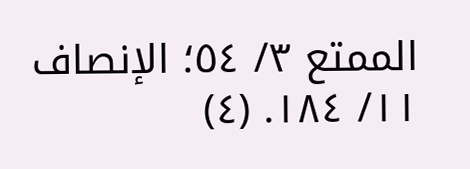الممتع ٣/ ٥٤؛ الإنصاف ١١/ ١٨٤. (٤)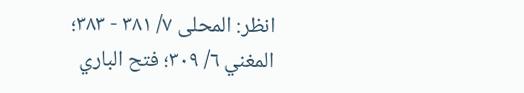انظر: المحلى ٧/ ٣٨١ - ٣٨٣؛ المغني ٦/ ٣٠٩؛ فتح الباري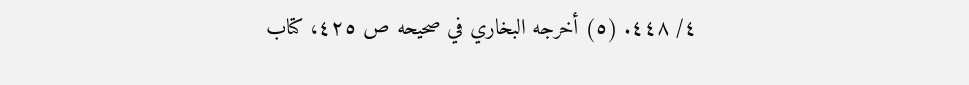٤/ ٤٤٨. (٥) أخرجه البخاري في صحيحه ص ٤٢٥، كتاب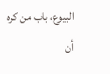البيوع، باب من كره أن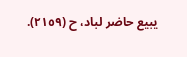يبيع حاضر لباد، ح (٢١٥٩).